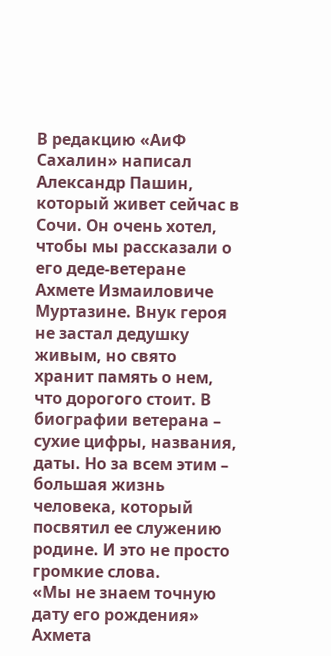В редакцию «АиФ Сахалин» написал Александр Пашин, который живет сейчас в Сочи. Он очень хотел, чтобы мы рассказали о его деде-ветеране Ахмете Измаиловиче Муртазине. Внук героя не застал дедушку живым, но свято хранит память о нем, что дорогого стоит. В биографии ветерана – сухие цифры, названия, даты. Но за всем этим – большая жизнь человека, который посвятил ее служению родине. И это не просто громкие слова.
«Мы не знаем точную дату его рождения»
Ахмета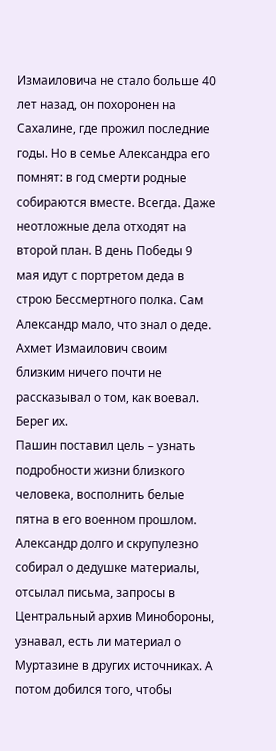Измаиловича не стало больше 40 лет назад, он похоронен на Сахалине, где прожил последние годы. Но в семье Александра его помнят: в год смерти родные собираются вместе. Всегда. Даже неотложные дела отходят на второй план. В день Победы 9 мая идут с портретом деда в строю Бессмертного полка. Сам Александр мало, что знал о деде. Ахмет Измаилович своим близким ничего почти не рассказывал о том, как воевал. Берег их.
Пашин поставил цель – узнать подробности жизни близкого человека, восполнить белые пятна в его военном прошлом. Александр долго и скрупулезно собирал о дедушке материалы, отсылал письма, запросы в Центральный архив Минобороны, узнавал, есть ли материал о Муртазине в других источниках. А потом добился того, чтобы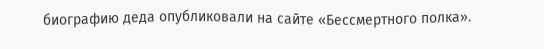биографию деда опубликовали на сайте «Бессмертного полка».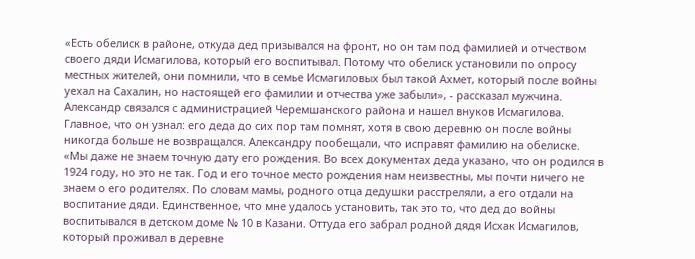«Есть обелиск в районе, откуда дед призывался на фронт, но он там под фамилией и отчеством своего дяди Исмагилова, который его воспитывал. Потому что обелиск установили по опросу местных жителей, они помнили, что в семье Исмагиловых был такой Ахмет, который после войны уехал на Сахалин, но настоящей его фамилии и отчества уже забыли», - рассказал мужчина.
Александр связался с администрацией Черемшанского района и нашел внуков Исмагилова. Главное, что он узнал: его деда до сих пор там помнят, хотя в свою деревню он после войны никогда больше не возвращался. Александру пообещали, что исправят фамилию на обелиске.
«Мы даже не знаем точную дату его рождения. Во всех документах деда указано, что он родился в 1924 году, но это не так. Год и его точное место рождения нам неизвестны, мы почти ничего не знаем о его родителях. По словам мамы, родного отца дедушки расстреляли, а его отдали на воспитание дяди. Единственное, что мне удалось установить, так это то, что дед до войны воспитывался в детском доме № 10 в Казани. Оттуда его забрал родной дядя Исхак Исмагилов, который проживал в деревне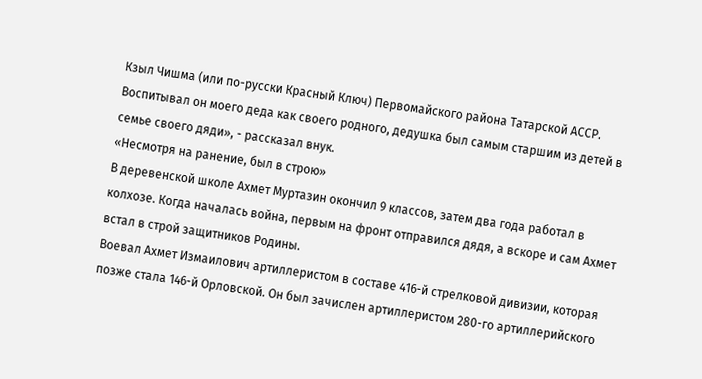Кзыл Чишма (или по-русски Красный Ключ) Первомайского района Татарской АССР. Воспитывал он моего деда как своего родного, дедушка был самым старшим из детей в семье своего дяди», - рассказал внук.
«Несмотря на ранение, был в строю»
В деревенской школе Ахмет Муртазин окончил 9 классов, затем два года работал в колхозе. Когда началась война, первым на фронт отправился дядя, а вскоре и сам Ахмет встал в строй защитников Родины.
Воевал Ахмет Измаилович артиллеристом в составе 416-й стрелковой дивизии, которая позже стала 146-й Орловской. Он был зачислен артиллеристом 280-го артиллерийского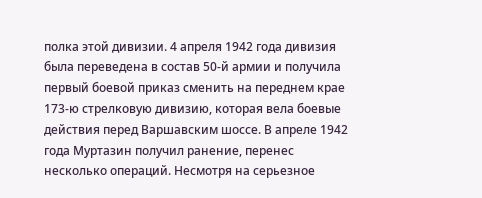полка этой дивизии. 4 апреля 1942 года дивизия была переведена в состав 50-й армии и получила первый боевой приказ сменить на переднем крае 173-ю стрелковую дивизию, которая вела боевые действия перед Варшавским шоссе. В апреле 1942 года Муртазин получил ранение, перенес несколько операций. Несмотря на серьезное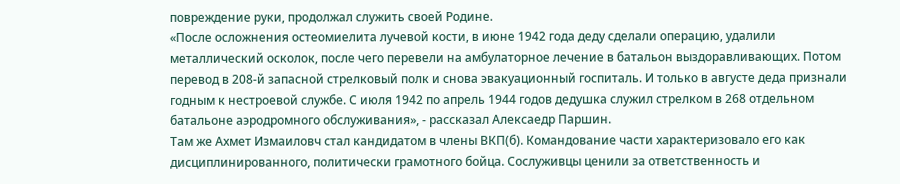повреждение руки, продолжал служить своей Родине.
«После осложнения остеомиелита лучевой кости, в июне 1942 года деду сделали операцию, удалили металлический осколок, после чего перевели на амбулаторное лечение в батальон выздоравливающих. Потом перевод в 208-й запасной стрелковый полк и снова эвакуационный госпиталь. И только в августе деда признали годным к нестроевой службе. С июля 1942 по апрель 1944 годов дедушка служил стрелком в 268 отдельном батальоне аэродромного обслуживания», - рассказал Алексаедр Паршин.
Там же Ахмет Измаиловч стал кандидатом в члены ВКП(б). Командование части характеризовало его как дисциплинированного, политически грамотного бойца. Сослуживцы ценили за ответственность и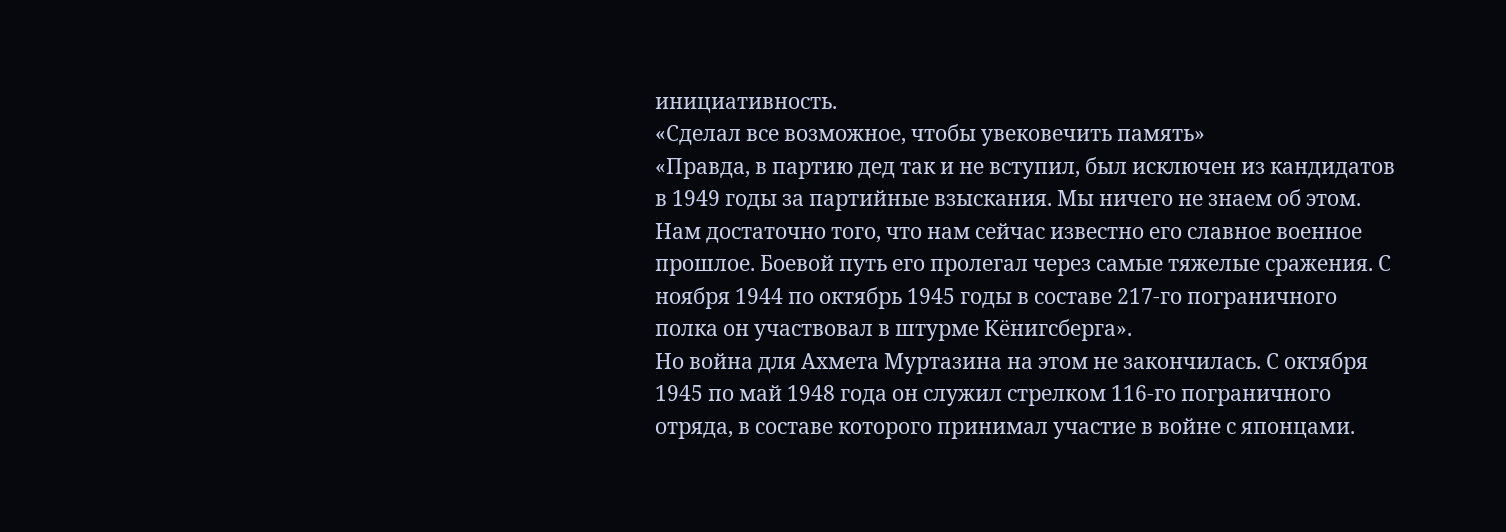инициативность.
«Сделал все возможное, чтобы увековечить память»
«Правда, в партию дед так и не вступил, был исключен из кандидатов в 1949 годы за партийные взыскания. Мы ничего не знаем об этом. Нам достаточно того, что нам сейчас известно его славное военное прошлое. Боевой путь его пролегал через самые тяжелые сражения. С ноября 1944 по октябрь 1945 годы в составе 217-го пограничного полка он участвовал в штурме Кёнигсберга».
Но война для Ахмета Муртазина на этом не закончилась. С октября 1945 по май 1948 года он служил стрелком 116-го пограничного отряда, в составе которого принимал участие в войне с японцами.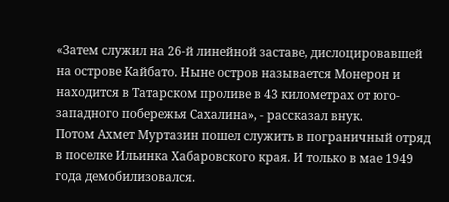«Затем служил на 26-й линейной заставе, дислоцировавшей на острове Кайбато. Ныне остров называется Монерон и находится в Татарском проливе в 43 километрах от юго-западного побережья Сахалина», - рассказал внук.
Потом Ахмет Муртазин пошел служить в пограничный отряд в поселке Ильинка Хабаровского края. И только в мае 1949 года демобилизовался.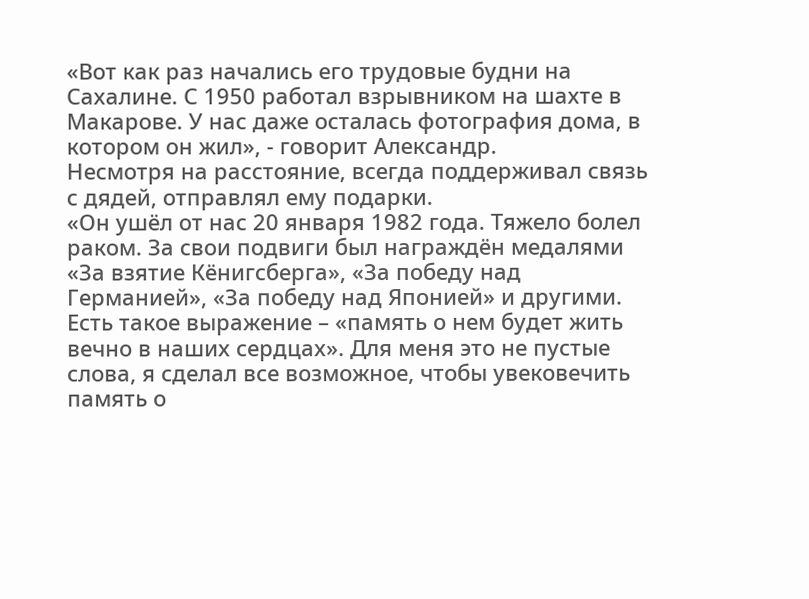«Вот как раз начались его трудовые будни на Сахалине. С 1950 работал взрывником на шахте в Макарове. У нас даже осталась фотография дома, в котором он жил», - говорит Александр.
Несмотря на расстояние, всегда поддерживал связь с дядей, отправлял ему подарки.
«Он ушёл от нас 20 января 1982 года. Тяжело болел раком. За свои подвиги был награждён медалями «За взятие Кёнигсберга», «За победу над Германией», «За победу над Японией» и другими. Есть такое выражение – «память о нем будет жить вечно в наших сердцах». Для меня это не пустые слова, я сделал все возможное, чтобы увековечить память о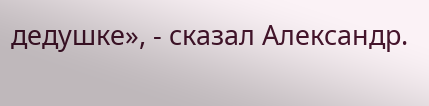дедушке», - сказал Александр.